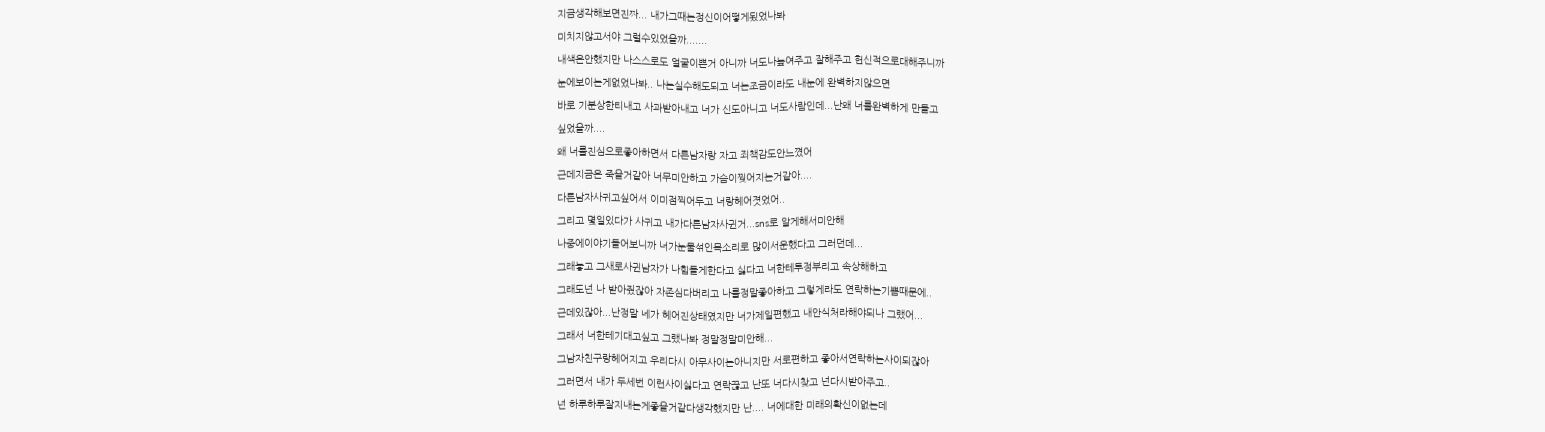지금생각해보면진짜... 내가그때는정신이어떻게됬었나봐
미치지않고서야 그럴수있었을까.......
내색은안했지만 나스스로도 얼굴이쁜거 아니까 너도나높여주고 잘해주고 헌신적으로대해주니까
눈에보이는게없었나봐.. 나는실수해도되고 너는조금이라도 내눈에 완벽하지않으면
바로 기분상한티내고 사과받아내고 너가 신도아니고 너도사람인데...난왜 너를완벽하게 만들고
싶었을까....
왜 너를진심으로좋아하면서 다른남자랑 자고 죄책감도안느꼈어
근데지금은 죽을거같아 너무미안하고 가슴이찢어지는거같아....
다른남자사귀고싶어서 이미점찍어두고 너랑헤어졋었어..
그리고 몇일있다가 사귀고 내가다른남자사귄거...sns로 알게해서미안해
나중에이야기들어보니까 너가눈물섞인목소리로 많이서운했다고 그러던데...
그래놓고 그새로사귄남자가 나힘들게한다고 싫다고 너한테투정부리고 속상해하고
그래도넌 나 받아줬잖아 자존심다버리고 나를정말좋아하고 그렇게라도 연락하는기쁨때문에..
근데있잖아...난정말 네가 헤어진상태였지만 너가제일편했고 내안식처라해야되나 그랬어...
그래서 너한테기대고싶고 그랬나봐 정말정말미안해...
그남자친구랑헤어지고 우리다시 아무사이는아니지만 서로편하고 좋아서연락하는사이되잖아
그러면서 내가 두세번 이런사이싫다고 연락끊고 난또 너다시찾고 넌다시받아주고..
넌 하루하루잘지내는게좋을거같다생각했지만 난.... 너에대한 미래의확신이없는데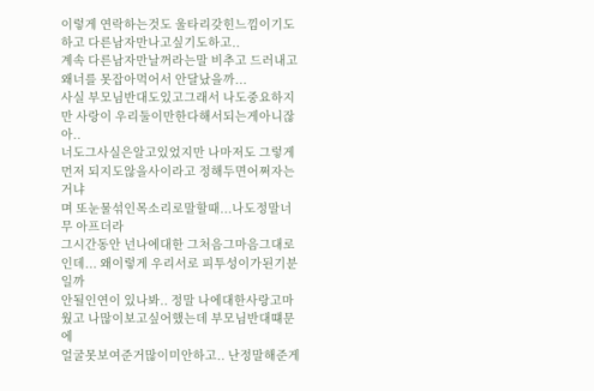이렇게 연락하는것도 울타리갖힌느낌이기도하고 다른남자만나고싶기도하고..
계속 다른남자만날꺼라는말 비추고 드러내고 왜너를 못잡아먹어서 안달났을까...
사실 부모님반대도있고그래서 나도중요하지만 사랑이 우리둘이만한다해서되는게아니잖아..
너도그사실은알고있었지만 나마저도 그렇게 먼저 되지도않을사이라고 정해두면어쩌자는거냐
며 또눈물섞인목소리로말할때...나도정말너무 아프더라
그시간동안 넌나에대한 그처음그마음그대로인데... 왜이렇게 우리서로 피투성이가된기분일까
안될인연이 있나봐.. 정말 나에대한사랑고마웠고 나많이보고싶어했는데 부모님반대떄문에
얼굴못보여준거많이미안하고.. 난정말해준게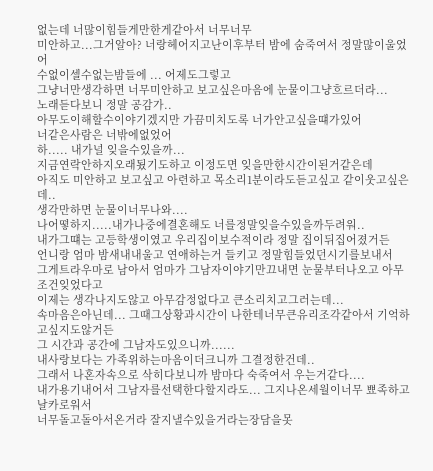없는데 너많이힘들게만한게같아서 너무너무
미안하고...그거알아? 너랑헤어지고난이후부터 밤에 숨죽여서 정말많이울었어
수없이셀수없는밤들에 ... 어제도그렇고
그냥너만생각하면 너무미안하고 보고싶은마음에 눈물이그냥흐르더라...
노래듣다보니 정말 공감가..
아무도이해할수이야기겠지만 가끔미치도록 너가안고싶을떄가있어
너같은사람은 너밖에없었어
하..... 내가널 잊을수있을까...
지금연락안하지오래됬기도하고 이정도면 잊을만한시간이된거같은데
아직도 미안하고 보고싶고 아련하고 목소리1분이라도듣고싶고 같이웃고싶은데..
생각만하면 눈물이너무나와....
나어떻하지.....내가나중에결혼해도 너를정말잊을수있을까두려워..
내가그떄는 고등학생이였고 우리집이보수적이라 정말 집이뒤집어졌거든
언니랑 엄마 밤새내내울고 연애하는거 들키고 정말힘들었던시기를보내서
그게트라우마로 남아서 엄마가 그남자이야기만끄내면 눈물부터나오고 아무조건잊었다고
이제는 생각나지도않고 아무감정없다고 큰소리치고그러는데...
속마음은아닌데... 그때그상황과시간이 나한테너무큰유리조각같아서 기억하고싶지도않거든
그 시간과 공간에 그남자도있으니까......
내사랑보다는 가족위하는마음이더크니까 그결정한건데..
그래서 나혼자속으로 삭히다보니까 밤마다 숙죽여서 우는거같다....
내가용기내어서 그남자를선택한다할지라도... 그지나온세월이너무 뾰족하고 날카로워서
너무돌고돌아서온거라 잘지낼수있을거라는장담을못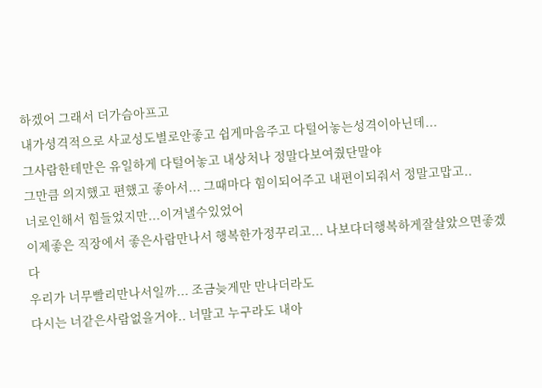하겠어 그래서 더가슴아프고
내가셩격적으로 사교성도별로안좋고 쉽게마음주고 다털어놓는성격이아닌데...
그사람한테만은 유일하게 다털어놓고 내상처나 정말다보여줬단말야
그만큼 의지했고 편했고 좋아서... 그때마다 힘이되어주고 내편이되줘서 정말고맙고..
너로인해서 힘들었지만...이겨낼수있었어
이제좋은 직장에서 좋은사람만나서 행복한가정꾸리고... 나보다더행복하게잘살았으면좋겠다
우리가 너무빨리만나서일까... 조금늦게만 만나더라도
다시는 너같은사람없을거야.. 너말고 누구라도 내아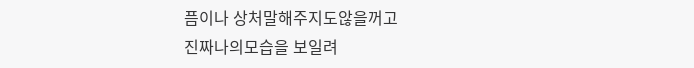픔이나 상처말해주지도않을꺼고
진짜나의모습을 보일려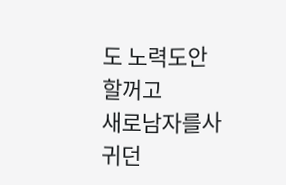도 노력도안할꺼고
새로남자를사귀던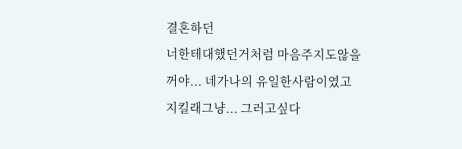결혼하던
너한테대했던거처럼 마음주지도않을꺼야... 네가나의 유일한사람이였고
지킬래그냥... 그러고싶다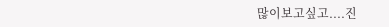많이보고싶고....진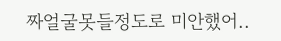짜얼굴못들정도로 미안했어..